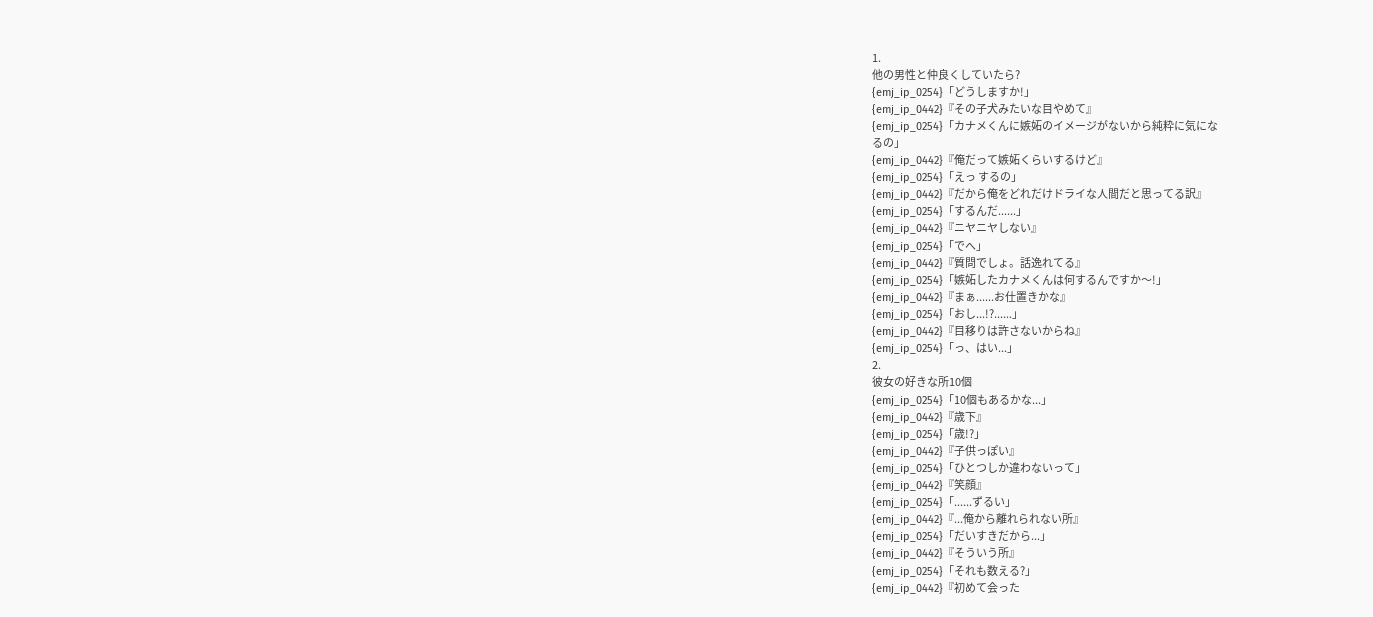1.
他の男性と仲良くしていたら?
{emj_ip_0254}「どうしますか!」
{emj_ip_0442}『その子犬みたいな目やめて』
{emj_ip_0254}「カナメくんに嫉妬のイメージがないから純粋に気にな
るの」
{emj_ip_0442}『俺だって嫉妬くらいするけど』
{emj_ip_0254}「えっ するの」
{emj_ip_0442}『だから俺をどれだけドライな人間だと思ってる訳』
{emj_ip_0254}「するんだ......」
{emj_ip_0442}『ニヤニヤしない』
{emj_ip_0254}「でへ」
{emj_ip_0442}『質問でしょ。話逸れてる』
{emj_ip_0254}「嫉妬したカナメくんは何するんですか〜!」
{emj_ip_0442}『まぁ......お仕置きかな』
{emj_ip_0254}「おし...!?......」
{emj_ip_0442}『目移りは許さないからね』
{emj_ip_0254}「っ、はい...」
2.
彼女の好きな所10個
{emj_ip_0254}「10個もあるかな...」
{emj_ip_0442}『歳下』
{emj_ip_0254}「歳!?」
{emj_ip_0442}『子供っぽい』
{emj_ip_0254}「ひとつしか違わないって」
{emj_ip_0442}『笑顔』
{emj_ip_0254}「......ずるい」
{emj_ip_0442}『...俺から離れられない所』
{emj_ip_0254}「だいすきだから...」
{emj_ip_0442}『そういう所』
{emj_ip_0254}「それも数える?」
{emj_ip_0442}『初めて会った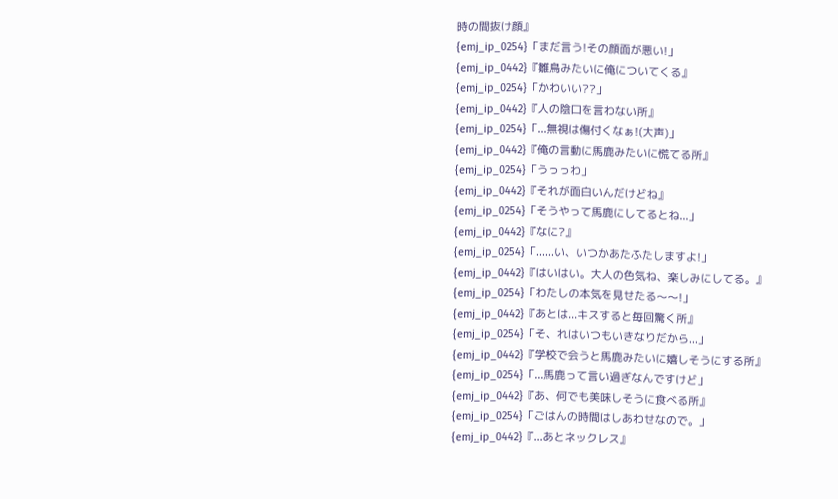時の間抜け顔』
{emj_ip_0254}「まだ言う!その顔面が悪い!」
{emj_ip_0442}『雛鳥みたいに俺についてくる』
{emj_ip_0254}「かわいい??」
{emj_ip_0442}『人の陰口を言わない所』
{emj_ip_0254}「...無視は傷付くなぁ!(大声)」
{emj_ip_0442}『俺の言動に馬鹿みたいに慌てる所』
{emj_ip_0254}「うっっわ」
{emj_ip_0442}『それが面白いんだけどね』
{emj_ip_0254}「そうやって馬鹿にしてるとね...」
{emj_ip_0442}『なに?』
{emj_ip_0254}「......い、いつかあたふたしますよ!」
{emj_ip_0442}『はいはい。大人の色気ね、楽しみにしてる。』
{emj_ip_0254}「わたしの本気を見せたる〜〜!」
{emj_ip_0442}『あとは...キスすると毎回驚く所』
{emj_ip_0254}「そ、れはいつもいきなりだから...」
{emj_ip_0442}『学校で会うと馬鹿みたいに嬉しそうにする所』
{emj_ip_0254}「...馬鹿って言い過ぎなんですけど」
{emj_ip_0442}『あ、何でも美味しそうに食べる所』
{emj_ip_0254}「ごはんの時間はしあわせなので。」
{emj_ip_0442}『...あとネックレス』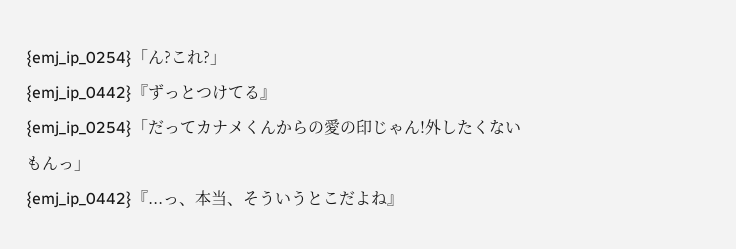{emj_ip_0254}「ん?これ?」
{emj_ip_0442}『ずっとつけてる』
{emj_ip_0254}「だってカナメくんからの愛の印じゃん!外したくない
もんっ」
{emj_ip_0442}『...っ、本当、そういうとこだよね』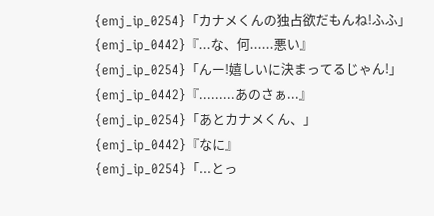{emj_ip_0254}「カナメくんの独占欲だもんね!ふふ」
{emj_ip_0442}『...な、何......悪い』
{emj_ip_0254}「んー!嬉しいに決まってるじゃん!」
{emj_ip_0442}『.........あのさぁ...』
{emj_ip_0254}「あとカナメくん、」
{emj_ip_0442}『なに』
{emj_ip_0254}「...とっ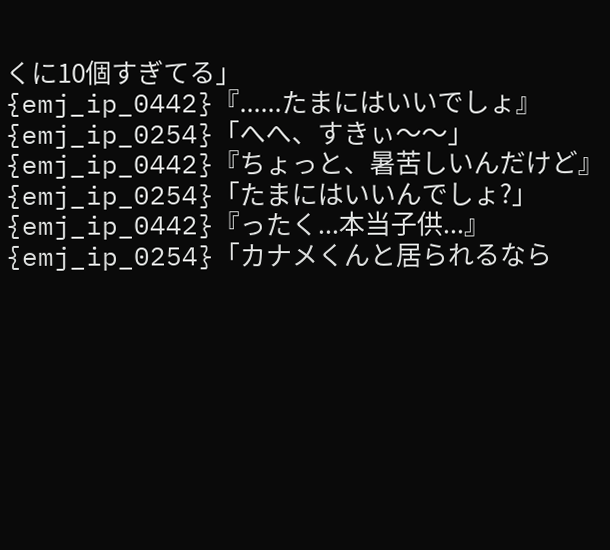くに10個すぎてる」
{emj_ip_0442}『......たまにはいいでしょ』
{emj_ip_0254}「へへ、すきぃ〜〜」
{emj_ip_0442}『ちょっと、暑苦しいんだけど』
{emj_ip_0254}「たまにはいいんでしょ?」
{emj_ip_0442}『ったく...本当子供...』
{emj_ip_0254}「カナメくんと居られるなら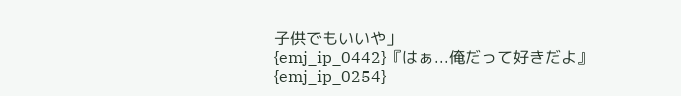子供でもいいや」
{emj_ip_0442}『はぁ...俺だって好きだよ』
{emj_ip_0254}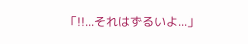「!!...それはずるいよ...」